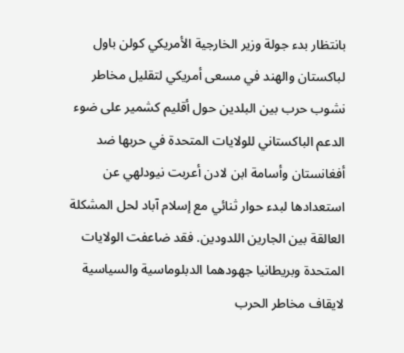بانتظار بدء جولة وزير الخارجية الأمريكي كولن باول لباكستان والهند في مسعى أمريكي لتقليل مخاطر نشوب حرب بين البلدين حول أقليم كشمير على ضوء الدعم الباكستاني للولايات المتحدة في حربها ضد أفغانستان وأسامة ابن لادن أعربت نيودلهي عن استعدادها لبدء حوار ثنائي مع إسلام آباد لحل المشكلة العالقة بين الجارين اللدودين. فقد ضاعفت الولايات المتحدة وبريطانيا جهودهما الدبلوماسية والسياسية لايقاف مخاطر الحرب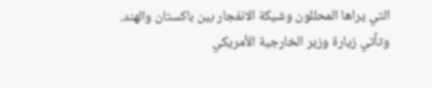التي يراها المحللون وشيكة الانفجار بين باكستان والهند. وتأتي زيارة وزير الخارجية الأمريكي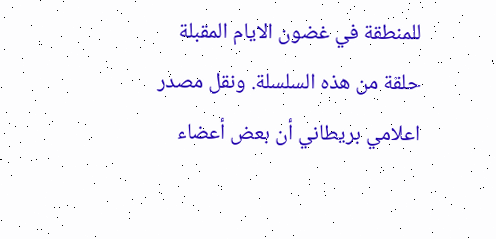للمنطقة في غضون الايام المقبلة حلقة من هذه السلسلة. ونقل مصدر اعلامي بريطاني أن بعض أعضاء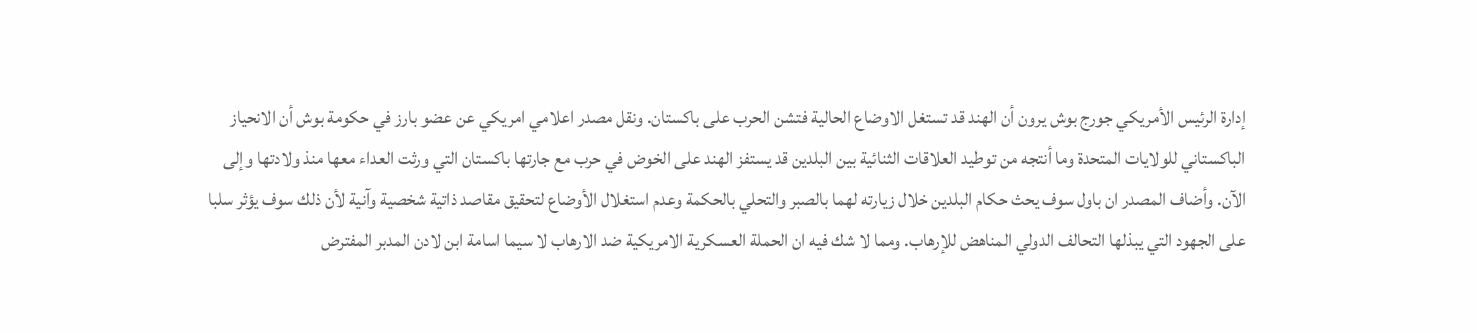إدارة الرئيس الأمريكي جورج بوش يرون أن الهند قد تستغل الاوضاع الحالية فتشن الحرب على باكستان. ونقل مصدر اعلامي امريكي عن عضو بارز في حكومة بوش أن الانحياز الباكستاني للولايات المتحدة وما أنتجه من توطيد العلاقات الثنائية بين البلدين قد يستفز الهند على الخوض في حرب مع جارتها باكستان التي ورثت العداء معها منذ ولادتها وإلى الآن. وأضاف المصدر ان باول سوف يحث حكام البلدين خلال زيارته لهما بالصبر والتحلي بالحكمة وعدم استغلال الأوضاع لتحقيق مقاصد ذاتية شخصية وآنية لأن ذلك سوف يؤثر سلبا على الجهود التي يبذلها التحالف الدولي المناهض للإرهاب. ومما لا شك فيه ان الحملة العسكرية الامريكية ضد الارهاب لا سيما اسامة ابن لادن المدبر المفترض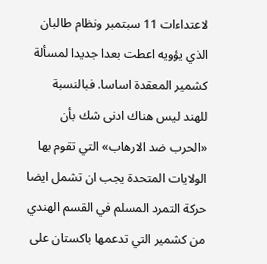لاعتداءات 11 سبتمبر ونظام طالبان الذي يؤويه اعطت بعدا جديدا لمسألة كشمير المعقدة اساسا. فبالنسبة للهند ليس هناك ادنى شك بأن «الحرب ضد الارهاب» التي تقوم بها الولايات المتحدة يجب ان تشمل ايضا حركة التمرد المسلم في القسم الهندي من كشمير التي تدعمها باكستان على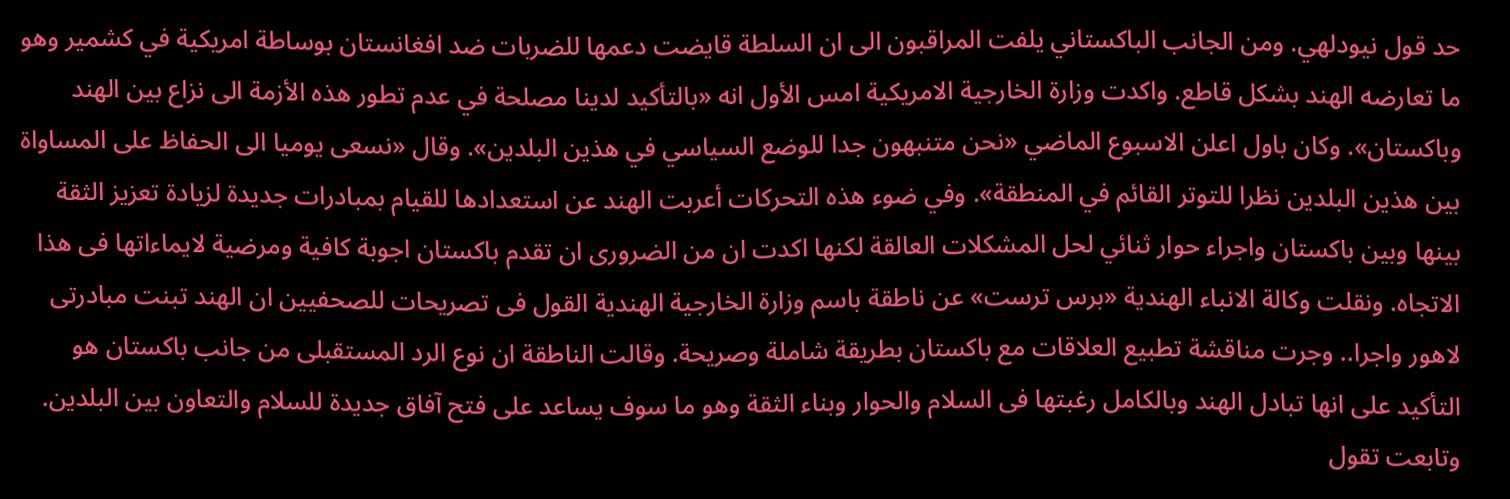حد قول نيودلهي. ومن الجانب الباكستاني يلفت المراقبون الى ان السلطة قايضت دعمها للضربات ضد افغانستان بوساطة امريكية في كشمير وهو ما تعارضه الهند بشكل قاطع. واكدت وزارة الخارجية الامريكية امس الأول انه «بالتأكيد لدينا مصلحة في عدم تطور هذه الأزمة الى نزاع بين الهند وباكستان». وكان باول اعلن الاسبوع الماضي «نحن متنبهون جدا للوضع السياسي في هذين البلدين». وقال «نسعى يوميا الى الحفاظ على المساواة بين هذين البلدين نظرا للتوتر القائم في المنطقة». وفي ضوء هذه التحركات أعربت الهند عن استعدادها للقيام بمبادرات جديدة لزيادة تعزيز الثقة بينها وبين باكستان واجراء حوار ثنائي لحل المشكلات العالقة لكنها اكدت ان من الضرورى ان تقدم باكستان اجوبة كافية ومرضية لايماءاتها فى هذا الاتجاه. ونقلت وكالة الانباء الهندية «برس ترست» عن ناطقة باسم وزارة الخارجية الهندية القول فى تصريحات للصحفيين ان الهند تبنت مبادرتى لاهور واجرا.. وجرت مناقشة تطبيع العلاقات مع باكستان بطريقة شاملة وصريحة. وقالت الناطقة ان نوع الرد المستقبلى من جانب باكستان هو التأكيد على انها تبادل الهند وبالكامل رغبتها فى السلام والحوار وبناء الثقة وهو ما سوف يساعد على فتح آفاق جديدة للسلام والتعاون بين البلدين. وتابعت تقول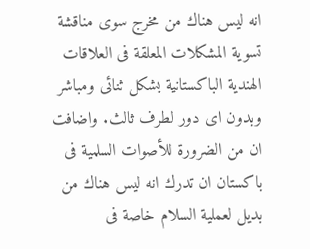انه ليس هناك من مخرج سوى مناقشة تسوية المشكلات المعلقة فى العلاقات الهندية الباكستانية بشكل ثنائى ومباشر وبدون اى دور لطرف ثالث. واضافت ان من الضرورة للأصوات السلمية فى باكستان ان تدرك انه ليس هناك من بديل لعملية السلام خاصة فى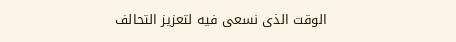الوقت الذى نسعى فيه لتعزيز التحالف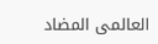العالمى المضاد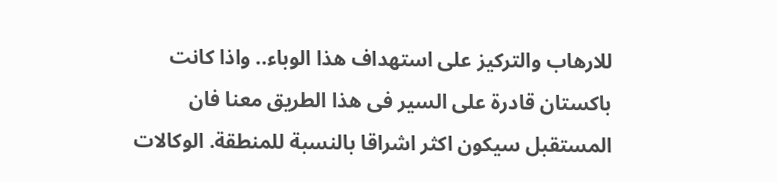للارهاب والتركيز على استهداف هذا الوباء.. واذا كانت باكستان قادرة على السير فى هذا الطريق معنا فان المستقبل سيكون اكثر اشراقا بالنسبة للمنطقة. الوكالات